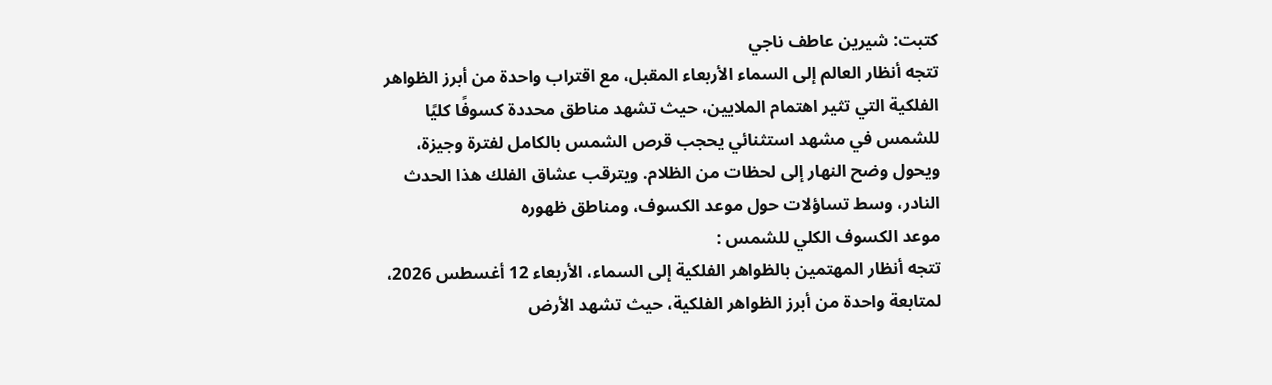كتبت: شيرين عاطف ناجي
تتجه أنظار العالم إلى السماء الأربعاء المقبل، مع اقتراب واحدة من أبرز الظواهر الفلكية التي تثير اهتمام الملايين، حيث تشهد مناطق محددة كسوفًا كليًا للشمس في مشهد استثنائي يحجب قرص الشمس بالكامل لفترة وجيزة، ويحول وضح النهار إلى لحظات من الظلام. ويترقب عشاق الفلك هذا الحدث النادر، وسط تساؤلات حول موعد الكسوف، ومناطق ظهوره
موعد الكسوف الكلي للشمس :
تتجه أنظار المهتمين بالظواهر الفلكية إلى السماء، الأربعاء 12 أغسطس 2026، لمتابعة واحدة من أبرز الظواهر الفلكية، حيث تشهد الأرض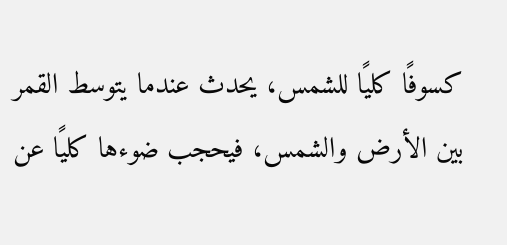كسوفًا كليًا للشمس، يحدث عندما يتوسط القمر بين الأرض والشمس، فيحجب ضوءها كليًا عن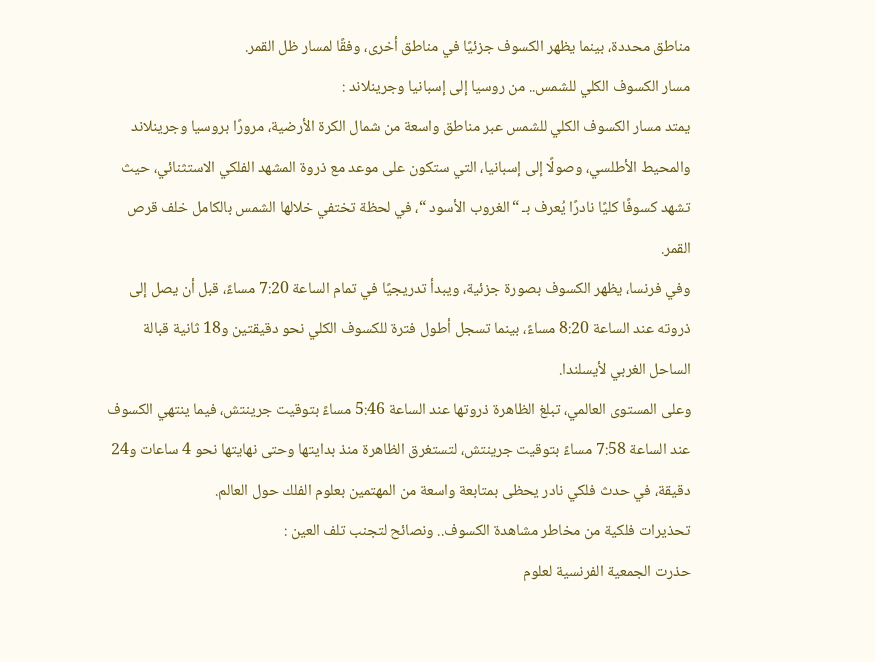مناطق محددة، بينما يظهر الكسوف جزئيًا في مناطق أخرى، وفقًا لمسار ظل القمر.
مسار الكسوف الكلي للشمس.. من روسيا إلى إسبانيا وجرينلاند :
يمتد مسار الكسوف الكلي للشمس عبر مناطق واسعة من شمال الكرة الأرضية، مرورًا بروسيا وجرينلاند والمحيط الأطلسي، وصولًا إلى إسبانيا، التي ستكون على موعد مع ذروة المشهد الفلكي الاستثنائي، حيث تشهد كسوفًا كليًا نادرًا يُعرف بـ “الغروب الأسود “، في لحظة تختفي خلالها الشمس بالكامل خلف قرص القمر.
وفي فرنسا، يظهر الكسوف بصورة جزئية، ويبدأ تدريجيًا في تمام الساعة 7:20 مساءً، قبل أن يصل إلى ذروته عند الساعة 8:20 مساءً، بينما تسجل أطول فترة للكسوف الكلي نحو دقيقتين و18 ثانية قبالة الساحل الغربي لأيسلندا.
وعلى المستوى العالمي، تبلغ الظاهرة ذروتها عند الساعة 5:46 مساءً بتوقيت جرينتش، فيما ينتهي الكسوف عند الساعة 7:58 مساءً بتوقيت جرينتش، لتستغرق الظاهرة منذ بدايتها وحتى نهايتها نحو 4 ساعات و24 دقيقة، في حدث فلكي نادر يحظى بمتابعة واسعة من المهتمين بعلوم الفلك حول العالم.
تحذيرات فلكية من مخاطر مشاهدة الكسوف.. ونصائح لتجنب تلف العين :
حذرت الجمعية الفرنسية لعلوم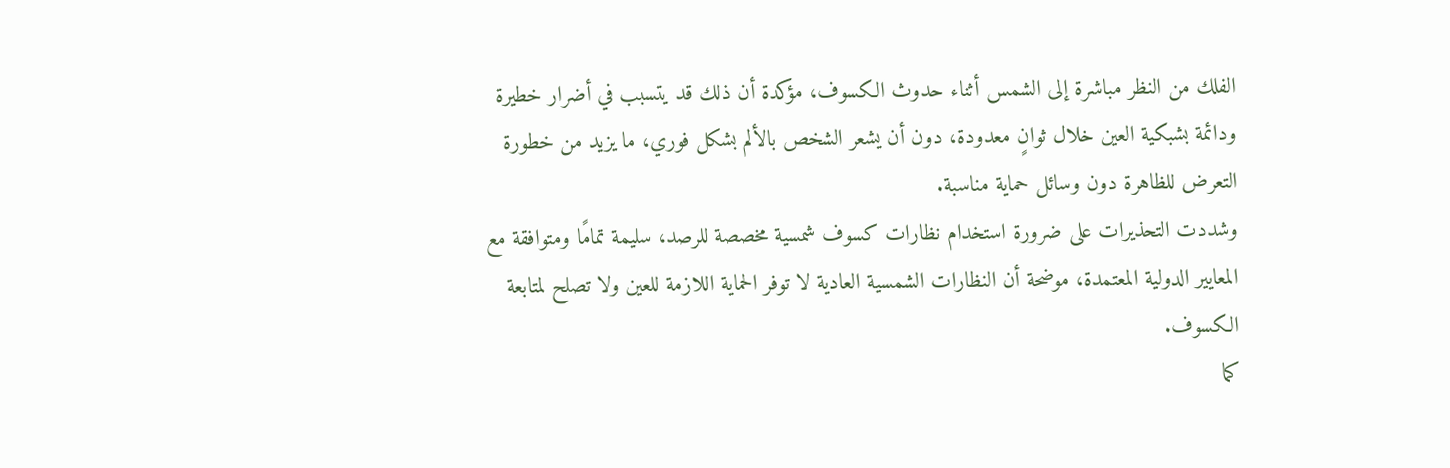الفلك من النظر مباشرة إلى الشمس أثناء حدوث الكسوف، مؤكدة أن ذلك قد يتسبب في أضرار خطيرة ودائمة بشبكية العين خلال ثوانٍ معدودة، دون أن يشعر الشخص بالألم بشكل فوري، ما يزيد من خطورة التعرض للظاهرة دون وسائل حماية مناسبة.
وشددت التحذيرات على ضرورة استخدام نظارات كسوف شمسية مخصصة للرصد، سليمة تمامًا ومتوافقة مع المعايير الدولية المعتمدة، موضحة أن النظارات الشمسية العادية لا توفر الحماية اللازمة للعين ولا تصلح لمتابعة الكسوف.
كما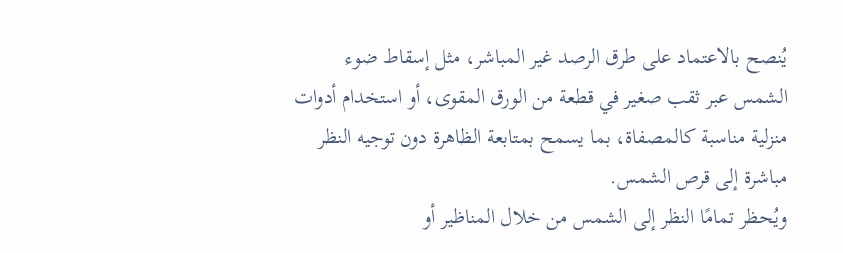يُنصح بالاعتماد على طرق الرصد غير المباشر، مثل إسقاط ضوء الشمس عبر ثقب صغير في قطعة من الورق المقوى، أو استخدام أدوات منزلية مناسبة كالمصفاة، بما يسمح بمتابعة الظاهرة دون توجيه النظر مباشرة إلى قرص الشمس.
ويُحظر تمامًا النظر إلى الشمس من خلال المناظير أو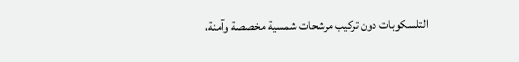التلسكوبات دون تركيب مرشحات شمسية مخصصة وآمنة،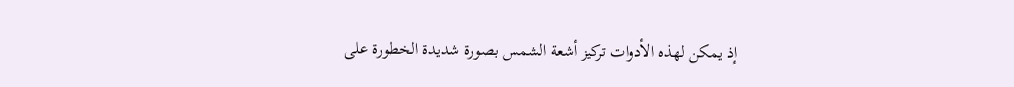إذ يمكن لهذه الأدوات تركيز أشعة الشمس بصورة شديدة الخطورة على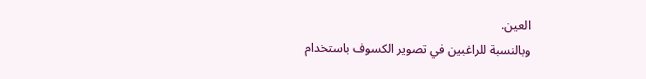العين.
وبالنسبة للراغبين في تصوير الكسوف باستخدام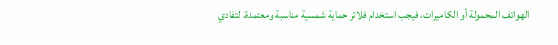الهواتف المحمولة أو الكاميرات، فيجب استخدام فلاتر حماية شمسية مناسبة ومعتمدة، لتفادي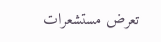تعرض مستشعرات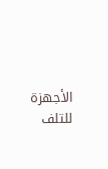الأجهزة للتلف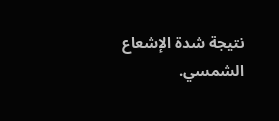نتيجة شدة الإشعاع الشمسي.